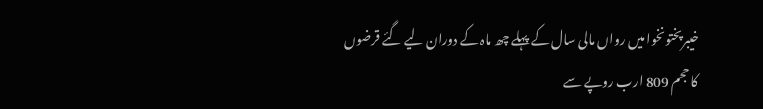خیبرپختونخوا میں رواں مالی سال کے پہلے چھ ماہ کے دوران لیے گئے قرضوں کا حجم 809 ارب روپے سے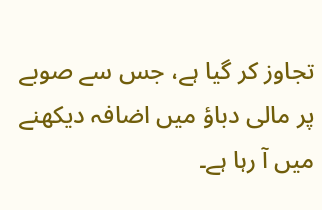تجاوز کر گیا ہے، جس سے صوبے پر مالی دباؤ میں اضافہ دیکھنے میں آ رہا ہے۔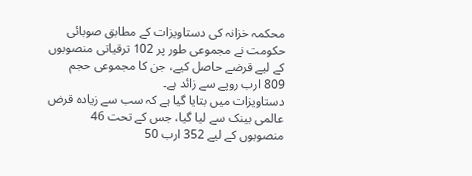محکمہ خزانہ کی دستاویزات کے مطابق صوبائی حکومت نے مجموعی طور پر 102 ترقیاتی منصوبوں کے لیے قرضے حاصل کیے، جن کا مجموعی حجم 809 ارب روپے سے زائد ہے۔
دستاویزات میں بتایا گیا ہے کہ سب سے زیادہ قرض عالمی بینک سے لیا گیا، جس کے تحت 46 منصوبوں کے لیے 352 ارب 50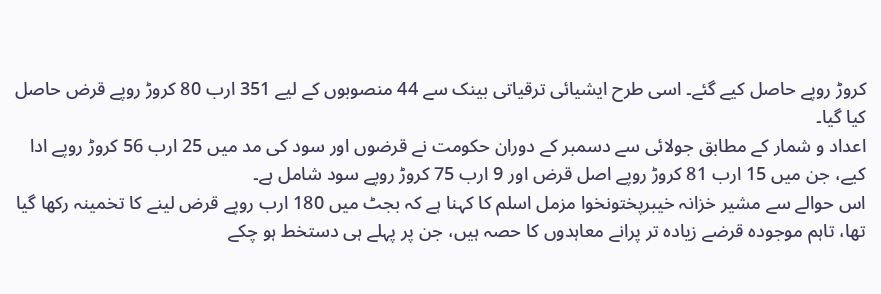کروڑ روپے حاصل کیے گئے۔ اسی طرح ایشیائی ترقیاتی بینک سے 44 منصوبوں کے لیے 351 ارب 80 کروڑ روپے قرض حاصل کیا گیا۔
اعداد و شمار کے مطابق جولائی سے دسمبر کے دوران حکومت نے قرضوں اور سود کی مد میں 25 ارب 56 کروڑ روپے ادا کیے، جن میں 15 ارب 81 کروڑ روپے اصل قرض اور 9 ارب 75 کروڑ روپے سود شامل ہے۔
اس حوالے سے مشیر خزانہ خیبرپختونخوا مزمل اسلم کا کہنا ہے کہ بجٹ میں 180 ارب روپے قرض لینے کا تخمینہ رکھا گیا تھا، تاہم موجودہ قرضے زیادہ تر پرانے معاہدوں کا حصہ ہیں، جن پر پہلے ہی دستخط ہو چکے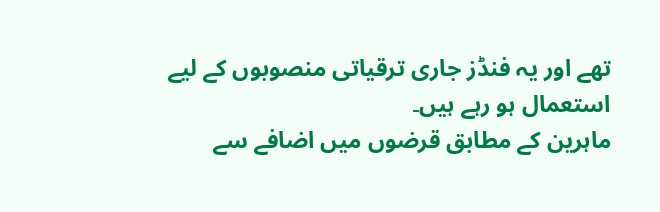تھے اور یہ فنڈز جاری ترقیاتی منصوبوں کے لیے استعمال ہو رہے ہیں۔
ماہرین کے مطابق قرضوں میں اضافے سے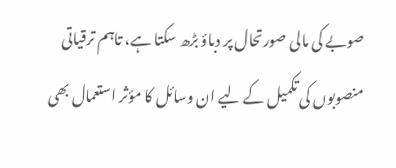صوبے کی مالی صورتحال پر دباؤ بڑھ سکتا ہے، تاہم ترقیاتی منصوبوں کی تکمیل کے لیے ان وسائل کا مؤثر استعمال بھی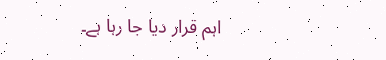اہم قرار دیا جا رہا ہے۔